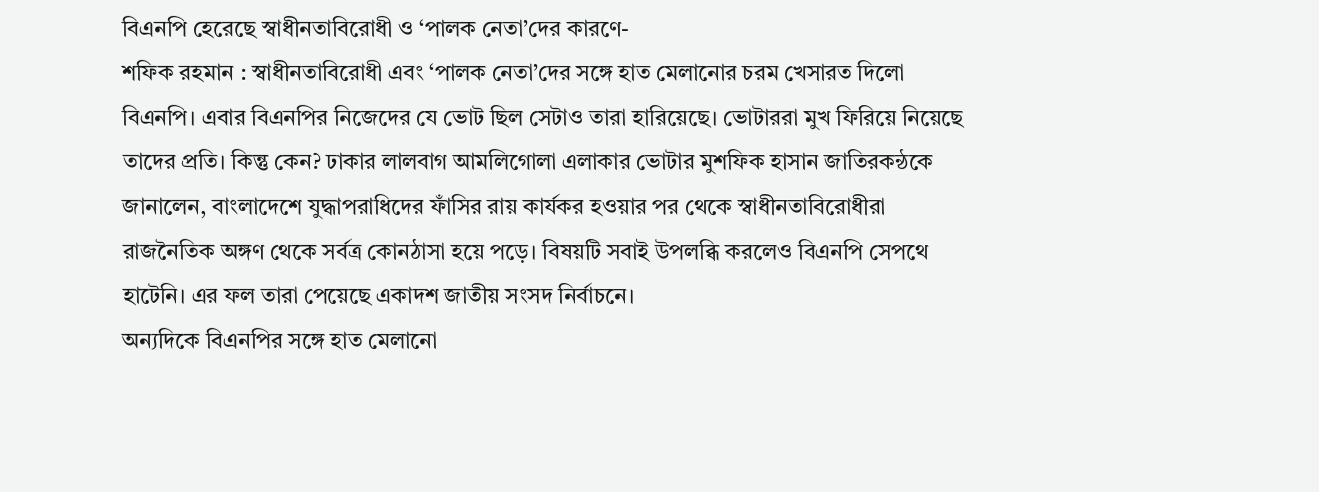বিএনপি হেরেছে স্বাধীনতাবিরোধী ও ‘পালক নেতা’দের কারণে-
শফিক রহমান : স্বাধীনতাবিরোধী এবং ‘পালক নেতা’দের সঙ্গে হাত মেলানোর চরম খেসারত দিলো বিএনপি। এবার বিএনপির নিজেদের যে ভোট ছিল সেটাও তারা হারিয়েছে। ভোটাররা মুখ ফিরিয়ে নিয়েছে তাদের প্রতি। কিন্তু কেন? ঢাকার লালবাগ আমলিগোলা এলাকার ভোটার মুশফিক হাসান জাতিরকন্ঠকে জানালেন, বাংলাদেশে যুদ্ধাপরাধিদের ফাঁসির রায় কার্যকর হওয়ার পর থেকে স্বাধীনতাবিরোধীরা রাজনৈতিক অঙ্গণ থেকে সর্বত্র কোনঠাসা হয়ে পড়ে। বিষয়টি সবাই উপলব্ধি করলেও বিএনপি সেপথে হাটেনি। এর ফল তারা পেয়েছে একাদশ জাতীয় সংসদ নির্বাচনে।
অন্যদিকে বিএনপির সঙ্গে হাত মেলানো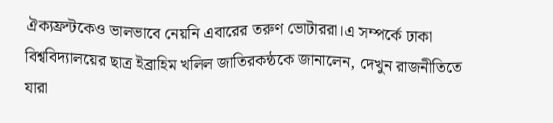ঐক্যফ্রন্টকেও ভালভাবে নেয়নি এবারের তরুণ ভোটাররা।এ সম্পর্কে ঢাকা বিশ্ববিদ্যালয়ের ছাত্র ইব্রাহিম খলিল জাতিরকন্ঠকে জানালেন, দেখুন রাজনীতিতে যারা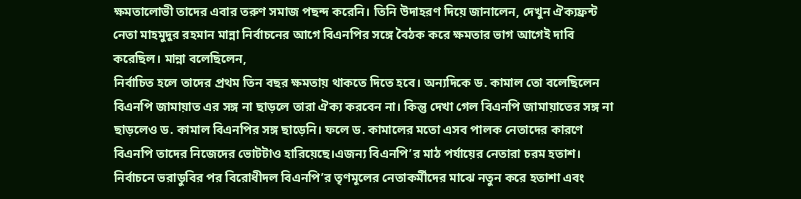ক্ষমতালোভী তাদের এবার তরুণ সমাজ পছন্দ করেনি। তিনি উদাহরণ দিয়ে জানালেন, দেখুন ঐক্যফ্রন্ট নেতা মাহমুদুর রহমান মান্না নির্বাচনের আগে বিএনপির সঙ্গে বৈঠক করে ক্ষমতার ভাগ আগেই দাবি করেছিল। মান্না বলেছিলেন,
নির্বাচিত হলে তাদের প্রথম তিন বছর ক্ষমতায় থাকতে দিতে হবে। অন্যদিকে ড. কামাল তো বলেছিলেন বিএনপি জামায়াত এর সঙ্গ না ছাড়লে তারা ঐক্য করবেন না। কিন্তু দেখা গেল বিএনপি জামায়াতের সঙ্গ না ছাড়লেও ড. কামাল বিএনপির সঙ্গ ছাড়েনি। ফলে ড. কামালের মতো এসব পালক নেতাদের কারণে বিএনপি তাদের নিজেদের ভোটটাও হারিয়েছে।এজন্য বিএনপি’র মাঠ পর্যায়ের নেতারা চরম হতাশ। নির্বাচনে ভরাডুবির পর বিরোধীদল বিএনপি’র তৃণমূলের নেতাকর্মীদের মাঝে নতুন করে হতাশা এবং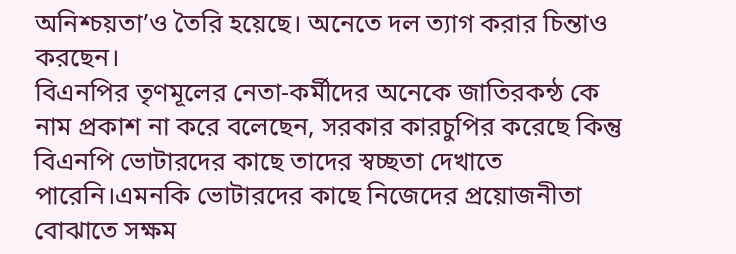অনিশ্চয়তা’ও তৈরি হয়েছে। অনেতে দল ত্যাগ করার চিন্তাও করছেন।
বিএনপির তৃণমূলের নেতা-কর্মীদের অনেকে জাতিরকন্ঠ কে নাম প্রকাশ না করে বলেছেন, সরকার কারচুপির করেছে কিন্তু বিএনপি ভোটারদের কাছে তাদের স্বচ্ছতা দেখাতে পারেনি।এমনকি ভোটারদের কাছে নিজেদের প্রয়োজনীতা বোঝাতে সক্ষম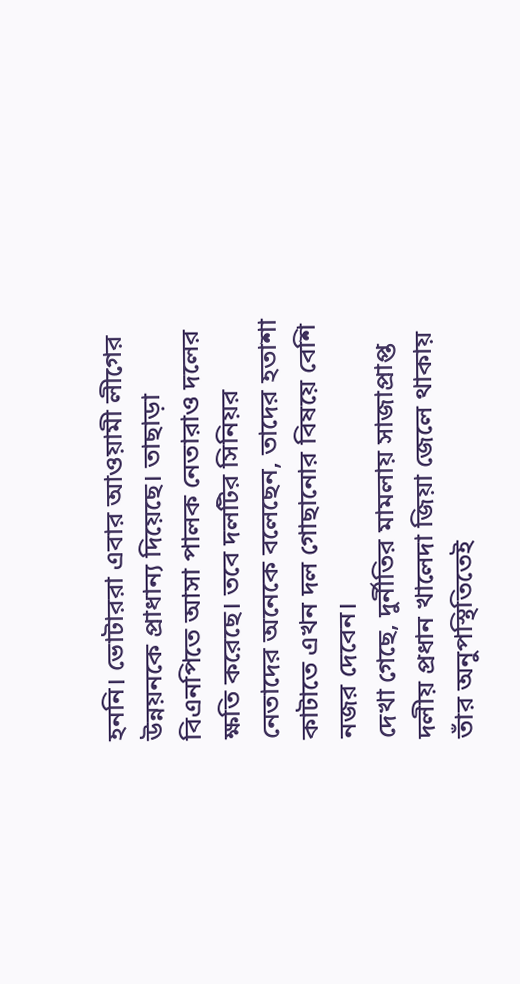হননি। ভোটাররা এবার আওয়ামী লীগের উন্নয়নকে প্রাধান্য দিয়েছে। তাছাড়া বিএনপিতে আসা পালক নেতারাও দলের ক্ষতি করেছে। তবে দলটির সিনিয়র নেতাদের অনেকে বলেছেন, তাদের হতাশা কাটাতে এখন দল গোছানোর বিষয়ে বেশি নজর দেবেন।
দেখা গেছে, দুর্নীতির মামলায় সাজাপ্রাপ্ত দলীয় প্রধান খালেদা জিয়া জেলে থাকায় তাঁর অনুপস্থিতিতেই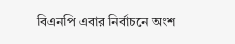বিএনপি এবার নির্বাচনে অংশ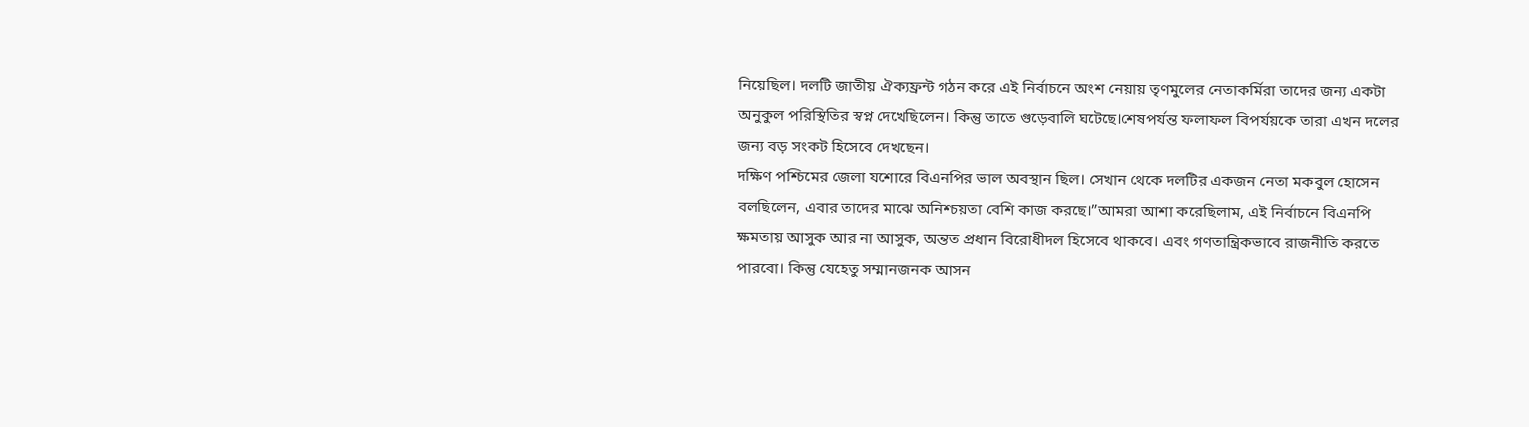নিয়েছিল। দলটি জাতীয় ঐক্যফ্রন্ট গঠন করে এই নির্বাচনে অংশ নেয়ায় তৃণমুলের নেতাকর্মিরা তাদের জন্য একটা অনুকুল পরিস্থিতির স্বপ্ন দেখেছিলেন। কিন্তু তাতে গুড়েবালি ঘটেছে।শেষপর্যন্ত ফলাফল বিপর্যয়কে তারা এখন দলের জন্য বড় সংকট হিসেবে দেখছেন।
দক্ষিণ পশ্চিমের জেলা যশোরে বিএনপির ভাল অবস্থান ছিল। সেখান থেকে দলটির একজন নেতা মকবুল হোসেন বলছিলেন, এবার তাদের মাঝে অনিশ্চয়তা বেশি কাজ করছে।”আমরা আশা করেছিলাম, এই নির্বাচনে বিএনপি ক্ষমতায় আসুক আর না আসুক, অন্তত প্রধান বিরোধীদল হিসেবে থাকবে। এবং গণতান্ত্রিকভাবে রাজনীতি করতে পারবো। কিন্তু যেহেতু সম্মানজনক আসন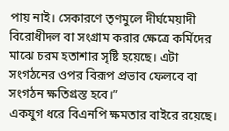পায় নাই। সেকারণে তৃণমুলে দীর্ঘমেয়াদী বিরোধীদল বা সংগ্রাম করার ক্ষেত্রে কর্মিদের মাঝে চরম হতাশার সৃষ্টি হয়েছে। এটা সংগঠনের ওপর বিরূপ প্রভাব ফেলবে বা সংগঠন ক্ষতিগ্রস্ত হবে।”
একযুগ ধরে বিএনপি ক্ষমতার বাইরে রয়েছে।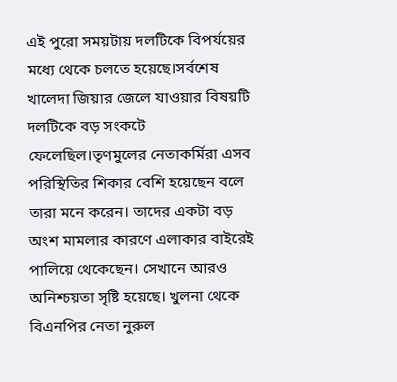এই পুরো সময়টায় দলটিকে বিপর্যয়ের মধ্যে থেকে চলতে হয়েছে।সর্বশেষ খালেদা জিয়ার জেলে যাওয়ার বিষয়টি দলটিকে বড় সংকটে ফেলেছিল।তৃণমুলের নেতাকর্মিরা এসব পরিস্থিতির শিকার বেশি হয়েছেন বলে তারা মনে করেন। তাদের একটা বড় অংশ মামলার কারণে এলাকার বাইরেই পালিয়ে থেকেছেন। সেখানে আরও অনিশ্চয়তা সৃষ্টি হয়েছে। খুলনা থেকে বিএনপির নেতা নুরুল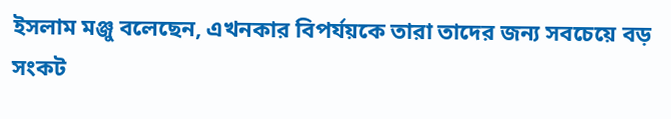ইসলাম মঞ্জু বলেছেন, এখনকার বিপর্যয়কে তারা তাদের জন্য সবচেয়ে বড় সংকট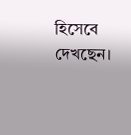হিসেবে দেখছেন।